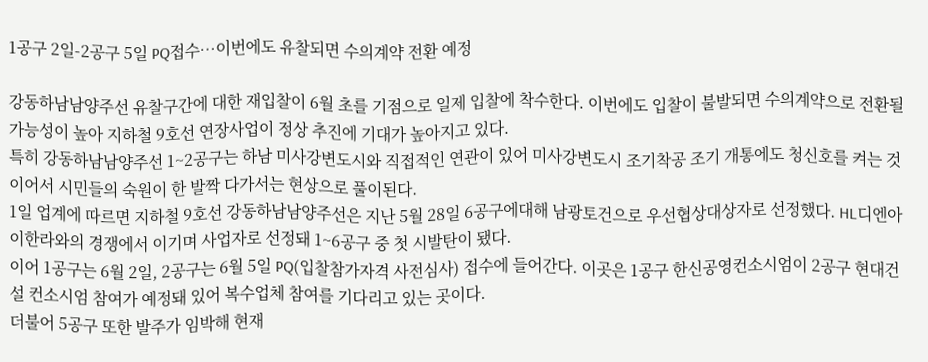1공구 2일-2공구 5일 PQ접수…이번에도 유찰되면 수의계약 전환 예정

강동하남남양주선 유찰구간에 대한 재입찰이 6월 초를 기점으로 일제 입찰에 착수한다. 이번에도 입찰이 불발되면 수의계약으로 전환될 가능성이 높아 지하철 9호선 연장사업이 정상 추진에 기대가 높아지고 있다.
특히 강동하남남양주선 1~2공구는 하남 미사강변도시와 직접적인 연관이 있어 미사강변도시 조기착공 조기 개통에도 청신호를 켜는 것이어서 시민들의 숙원이 한 발짝 다가서는 현상으로 풀이된다.
1일 업계에 따르면 지하철 9호선 강동하남남양주선은 지난 5월 28일 6공구에대해 남광토건으로 우선협상대상자로 선정했다. HL디엔아이한라와의 경쟁에서 이기며 사업자로 선정돼 1~6공구 중 첫 시발탄이 됐다.
이어 1공구는 6월 2일, 2공구는 6월 5일 PQ(입찰참가자격 사전심사) 접수에 들어간다. 이곳은 1공구 한신공영컨소시엄이 2공구 현대건설 컨소시엄 참여가 예정돼 있어 복수업체 참여를 기다리고 있는 곳이다.
더불어 5공구 또한 발주가 임박해 현재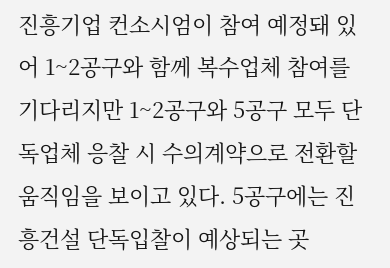진흥기업 컨소시엄이 참여 예정돼 있어 1~2공구와 함께 복수업체 참여를 기다리지만 1~2공구와 5공구 모두 단독업체 응찰 시 수의계약으로 전환할 움직임을 보이고 있다. 5공구에는 진흥건설 단독입찰이 예상되는 곳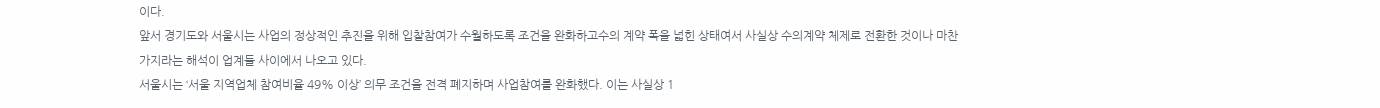이다.
앞서 경기도와 서울시는 사업의 정상적인 추진을 위해 입찰참여가 수월하도록 조건을 완화하고수의 계약 폭을 넓힌 상태여서 사실상 수의계약 체제로 전환한 것이나 마찬가지라는 해석이 업계들 사이에서 나오고 있다.
서울시는 ‘서울 지역업체 참여비율 49% 이상’ 의무 조건을 전격 폐지하며 사업참여를 완화했다. 이는 사실상 1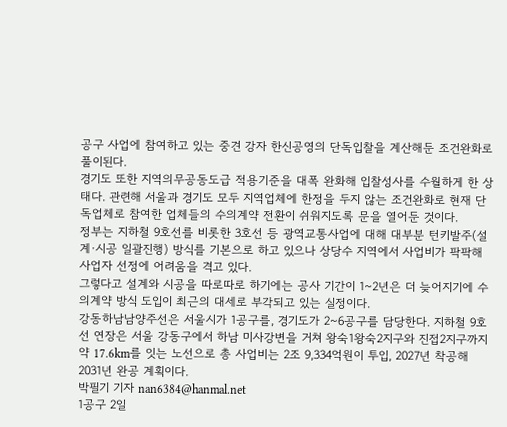공구 사업에 참여하고 있는 중견 강자 한신공영의 단독입찰을 계산해둔 조건완화로 풀이된다.
경기도 또한 지역의무공동도급 적용기준을 대폭 완화해 입찰성사를 수월하게 한 상태다. 관련해 서울과 경기도 모두 지역업체에 한정을 두지 않는 조건완화로 현재 단독업체로 참여한 업체들의 수의계약 전환이 쉬워지도록 문을 열어둔 것이다.
정부는 지하철 9호선를 비롯한 3호선 등 광역교통사업에 대해 대부분 턴키발주(설계·시공 일괄진행) 방식를 기본으로 하고 있으나 상당수 지역에서 사업비가 팍팍해 사업자 선정에 어려움을 격고 있다.
그렇다고 설계와 시공을 따로따로 하기에는 공사 기간이 1~2년은 더 늦어지기에 수의계약 방식 도입이 최근의 대세로 부각되고 있는 실정이다.
강동하남남양주선은 서울시가 1공구를, 경기도가 2~6공구를 담당한다. 지하철 9호선 연장은 서울 강동구에서 하남 미사강변을 거쳐 왕숙1왕숙2지구와 진접2지구까지 약 17.6km를 잇는 노선으로 총 사업비는 2조 9,334억원이 투입, 2027년 착공해 2031년 완공 계획이다.
박필기 기자 nan6384@hanmal.net
1공구 2일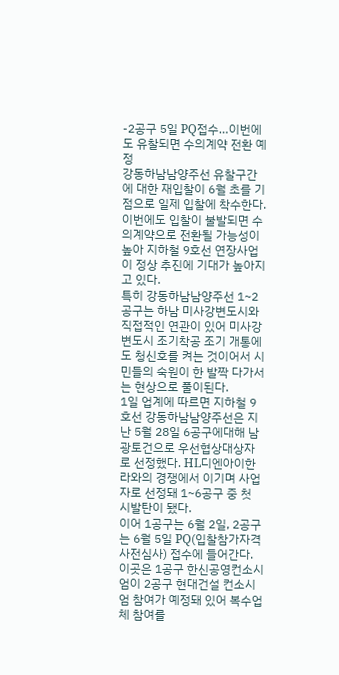-2공구 5일 PQ접수…이번에도 유찰되면 수의계약 전환 예정
강동하남남양주선 유찰구간에 대한 재입찰이 6월 초를 기점으로 일제 입찰에 착수한다. 이번에도 입찰이 불발되면 수의계약으로 전환될 가능성이 높아 지하철 9호선 연장사업이 정상 추진에 기대가 높아지고 있다.
특히 강동하남남양주선 1~2공구는 하남 미사강변도시와 직접적인 연관이 있어 미사강변도시 조기착공 조기 개통에도 청신호를 켜는 것이어서 시민들의 숙원이 한 발짝 다가서는 현상으로 풀이된다.
1일 업계에 따르면 지하철 9호선 강동하남남양주선은 지난 5월 28일 6공구에대해 남광토건으로 우선협상대상자로 선정했다. HL디엔아이한라와의 경쟁에서 이기며 사업자로 선정돼 1~6공구 중 첫 시발탄이 됐다.
이어 1공구는 6월 2일, 2공구는 6월 5일 PQ(입찰참가자격 사전심사) 접수에 들어간다. 이곳은 1공구 한신공영컨소시엄이 2공구 현대건설 컨소시엄 참여가 예정돼 있어 복수업체 참여를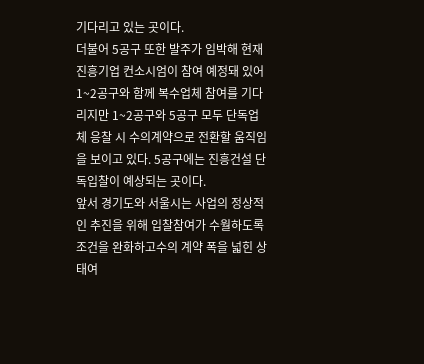기다리고 있는 곳이다.
더불어 5공구 또한 발주가 임박해 현재 진흥기업 컨소시엄이 참여 예정돼 있어 1~2공구와 함께 복수업체 참여를 기다리지만 1~2공구와 5공구 모두 단독업체 응찰 시 수의계약으로 전환할 움직임을 보이고 있다. 5공구에는 진흥건설 단독입찰이 예상되는 곳이다.
앞서 경기도와 서울시는 사업의 정상적인 추진을 위해 입찰참여가 수월하도록 조건을 완화하고수의 계약 폭을 넓힌 상태여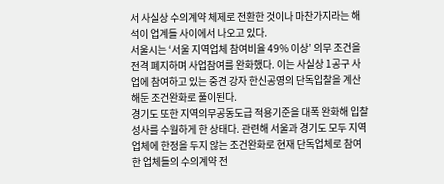서 사실상 수의계약 체제로 전환한 것이나 마찬가지라는 해석이 업계들 사이에서 나오고 있다.
서울시는 ‘서울 지역업체 참여비율 49% 이상’ 의무 조건을 전격 폐지하며 사업참여를 완화했다. 이는 사실상 1공구 사업에 참여하고 있는 중견 강자 한신공영의 단독입찰을 계산해둔 조건완화로 풀이된다.
경기도 또한 지역의무공동도급 적용기준을 대폭 완화해 입찰성사를 수월하게 한 상태다. 관련해 서울과 경기도 모두 지역업체에 한정을 두지 않는 조건완화로 현재 단독업체로 참여한 업체들의 수의계약 전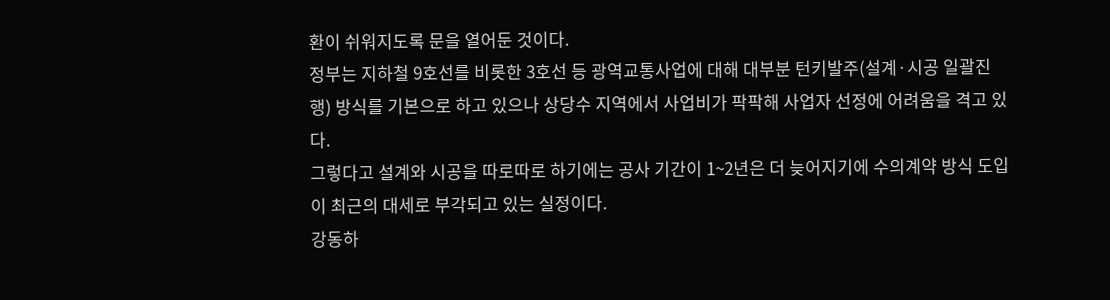환이 쉬워지도록 문을 열어둔 것이다.
정부는 지하철 9호선를 비롯한 3호선 등 광역교통사업에 대해 대부분 턴키발주(설계·시공 일괄진행) 방식를 기본으로 하고 있으나 상당수 지역에서 사업비가 팍팍해 사업자 선정에 어려움을 격고 있다.
그렇다고 설계와 시공을 따로따로 하기에는 공사 기간이 1~2년은 더 늦어지기에 수의계약 방식 도입이 최근의 대세로 부각되고 있는 실정이다.
강동하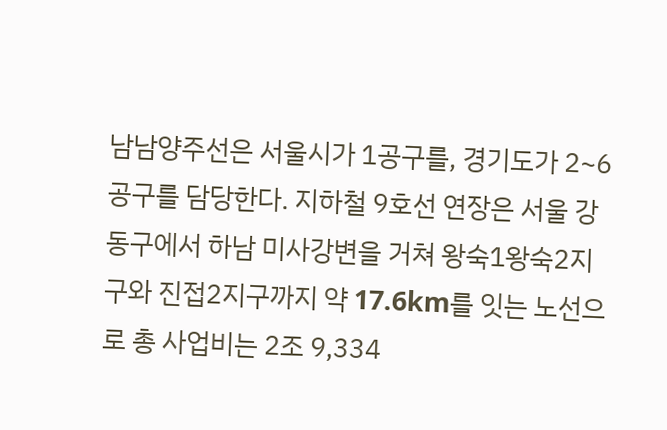남남양주선은 서울시가 1공구를, 경기도가 2~6공구를 담당한다. 지하철 9호선 연장은 서울 강동구에서 하남 미사강변을 거쳐 왕숙1왕숙2지구와 진접2지구까지 약 17.6km를 잇는 노선으로 총 사업비는 2조 9,334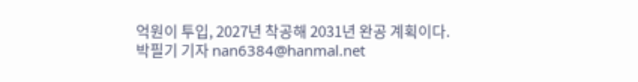억원이 투입, 2027년 착공해 2031년 완공 계획이다.
박필기 기자 nan6384@hanmal.net